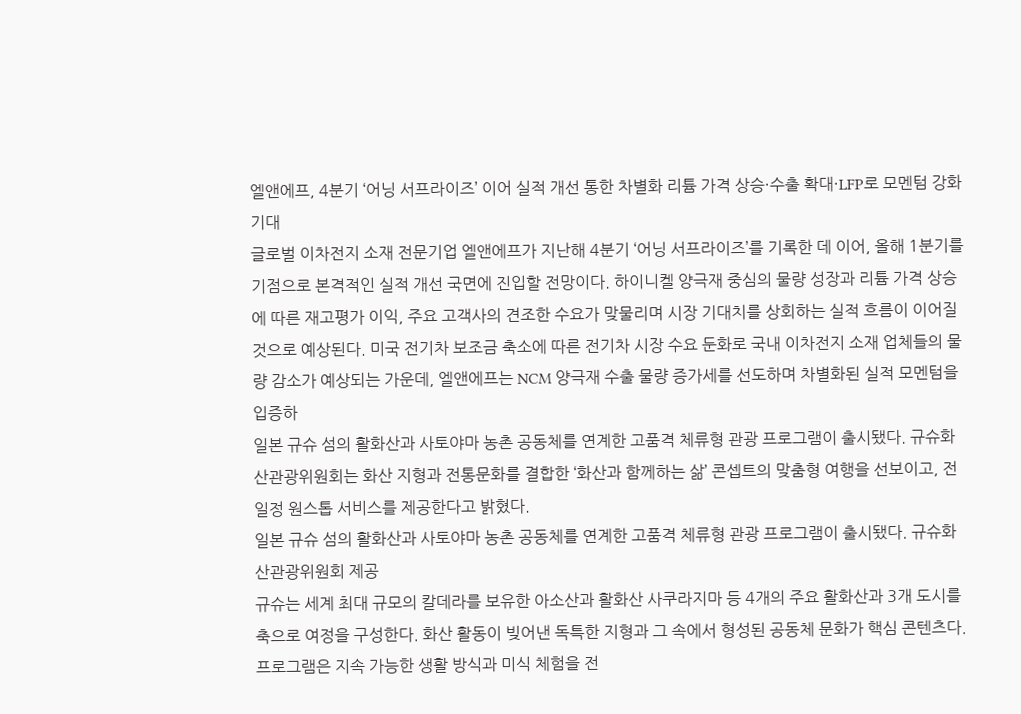엘앤에프, 4분기 ‘어닝 서프라이즈’ 이어 실적 개선 통한 차별화 리튬 가격 상승·수출 확대·LFP로 모멘텀 강화 기대
글로벌 이차전지 소재 전문기업 엘앤에프가 지난해 4분기 ‘어닝 서프라이즈’를 기록한 데 이어, 올해 1분기를 기점으로 본격적인 실적 개선 국면에 진입할 전망이다. 하이니켈 양극재 중심의 물량 성장과 리튬 가격 상승에 따른 재고평가 이익, 주요 고객사의 견조한 수요가 맞물리며 시장 기대치를 상회하는 실적 흐름이 이어질 것으로 예상된다. 미국 전기차 보조금 축소에 따른 전기차 시장 수요 둔화로 국내 이차전지 소재 업체들의 물량 감소가 예상되는 가운데, 엘앤에프는 NCM 양극재 수출 물량 증가세를 선도하며 차별화된 실적 모멘텀을 입증하
일본 규슈 섬의 활화산과 사토야마 농촌 공동체를 연계한 고품격 체류형 관광 프로그램이 출시됐다. 규슈화산관광위원회는 화산 지형과 전통문화를 결합한 ‘화산과 함께하는 삶’ 콘셉트의 맞춤형 여행을 선보이고, 전 일정 원스톱 서비스를 제공한다고 밝혔다.
일본 규슈 섬의 활화산과 사토야마 농촌 공동체를 연계한 고품격 체류형 관광 프로그램이 출시됐다. 규슈화산관광위원회 제공
규슈는 세계 최대 규모의 칼데라를 보유한 아소산과 활화산 사쿠라지마 등 4개의 주요 활화산과 3개 도시를 축으로 여정을 구성한다. 화산 활동이 빚어낸 독특한 지형과 그 속에서 형성된 공동체 문화가 핵심 콘텐츠다.
프로그램은 지속 가능한 생활 방식과 미식 체험을 전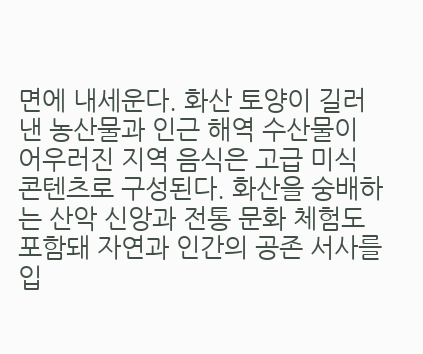면에 내세운다. 화산 토양이 길러낸 농산물과 인근 해역 수산물이 어우러진 지역 음식은 고급 미식 콘텐츠로 구성된다. 화산을 숭배하는 산악 신앙과 전통 문화 체험도 포함돼 자연과 인간의 공존 서사를 입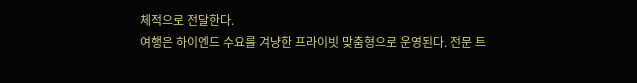체적으로 전달한다.
여행은 하이엔드 수요를 겨냥한 프라이빗 맞춤형으로 운영된다. 전문 트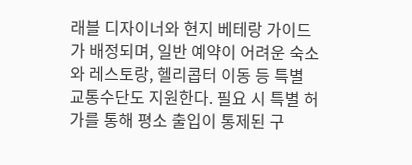래블 디자이너와 현지 베테랑 가이드가 배정되며, 일반 예약이 어려운 숙소와 레스토랑, 헬리콥터 이동 등 특별 교통수단도 지원한다. 필요 시 특별 허가를 통해 평소 출입이 통제된 구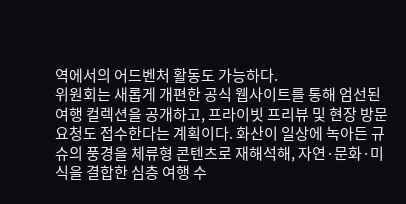역에서의 어드벤처 활동도 가능하다.
위원회는 새롭게 개편한 공식 웹사이트를 통해 엄선된 여행 컬렉션을 공개하고, 프라이빗 프리뷰 및 현장 방문 요청도 접수한다는 계획이다. 화산이 일상에 녹아든 규슈의 풍경을 체류형 콘텐츠로 재해석해, 자연·문화·미식을 결합한 심층 여행 수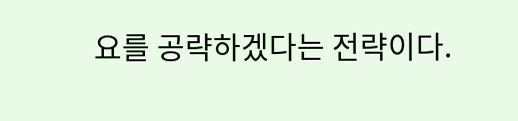요를 공략하겠다는 전략이다.